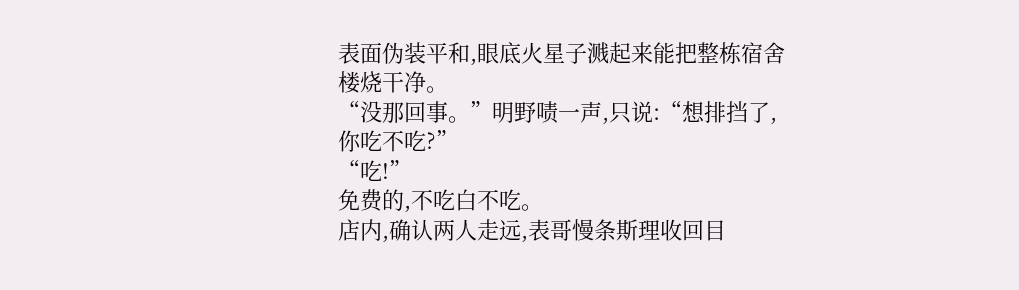表面伪装平和,眼底火星子溅起来能把整栋宿舍楼烧干净。
“没那回事。”明野啧一声,只说:“想排挡了,你吃不吃?”
“吃!”
免费的,不吃白不吃。
店内,确认两人走远,表哥慢条斯理收回目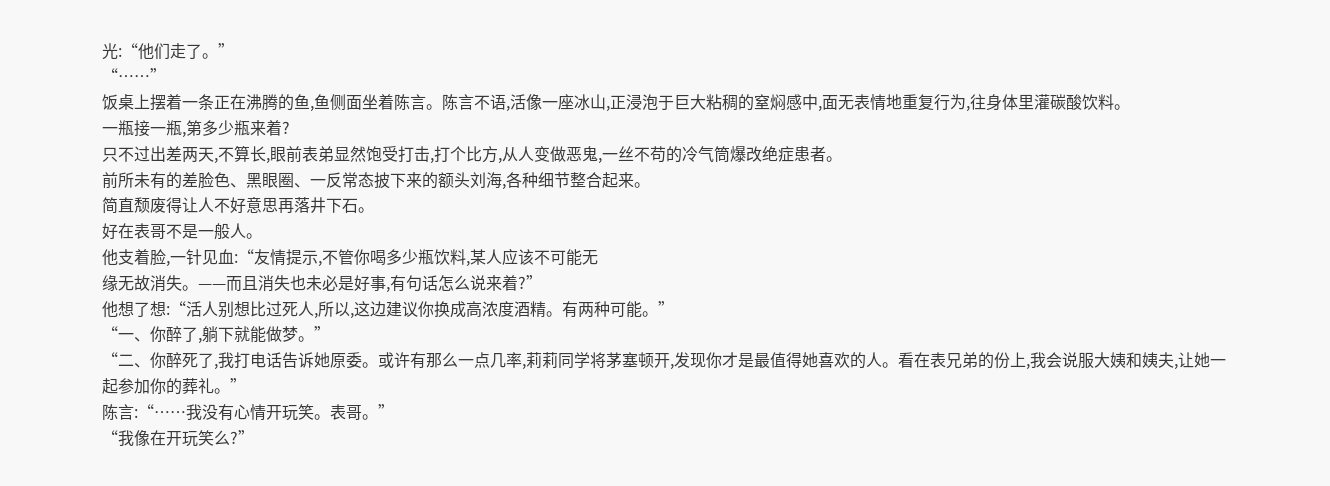光:“他们走了。”
“……”
饭桌上摆着一条正在沸腾的鱼,鱼侧面坐着陈言。陈言不语,活像一座冰山,正浸泡于巨大粘稠的窒焖感中,面无表情地重复行为,往身体里灌碳酸饮料。
一瓶接一瓶,第多少瓶来着?
只不过出差两天,不算长,眼前表弟显然饱受打击,打个比方,从人变做恶鬼,一丝不苟的冷气筒爆改绝症患者。
前所未有的差脸色、黑眼圈、一反常态披下来的额头刘海,各种细节整合起来。
简直颓废得让人不好意思再落井下石。
好在表哥不是一般人。
他支着脸,一针见血:“友情提示,不管你喝多少瓶饮料,某人应该不可能无
缘无故消失。——而且消失也未必是好事,有句话怎么说来着?”
他想了想:“活人别想比过死人,所以,这边建议你换成高浓度酒精。有两种可能。”
“一、你醉了,躺下就能做梦。”
“二、你醉死了,我打电话告诉她原委。或许有那么一点几率,莉莉同学将茅塞顿开,发现你才是最值得她喜欢的人。看在表兄弟的份上,我会说服大姨和姨夫,让她一起参加你的葬礼。”
陈言:“……我没有心情开玩笑。表哥。”
“我像在开玩笑么?”